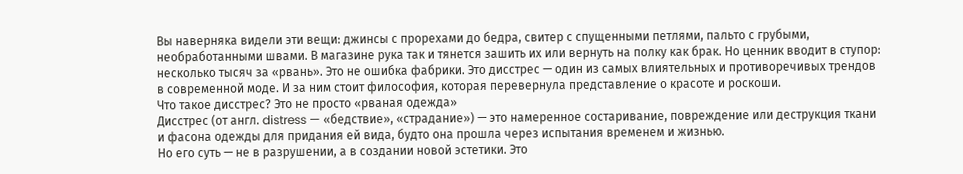Вы наверняка видели эти вещи: джинсы с прорехами до бедра, свитер с спущенными петлями, пальто с грубыми, необработанными швами. В магазине рука так и тянется зашить их или вернуть на полку как брак. Но ценник вводит в ступор: несколько тысяч за «рвань». Это не ошибка фабрики. Это дисстрес — один из самых влиятельных и противоречивых трендов в современной моде. И за ним стоит философия, которая перевернула представление о красоте и роскоши.
Что такое дисстрес? Это не просто «рваная одежда»
Дисстрес (от англ. distress — «бедствие», «страдание») — это намеренное состаривание, повреждение или деструкция ткани и фасона одежды для придания ей вида, будто она прошла через испытания временем и жизнью.
Но его суть — не в разрушении, а в создании новой эстетики. Это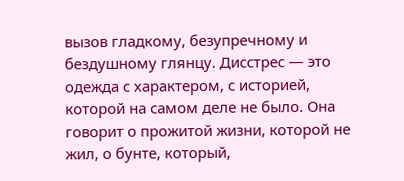вызов гладкому, безупречному и бездушному глянцу. Дисстрес — это одежда с характером, с историей, которой на самом деле не было. Она говорит о прожитой жизни, которой не жил, о бунте, который,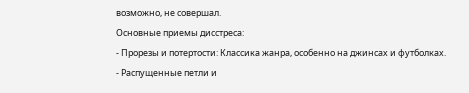возможно, не совершал.
Основные приемы дисстреса:
- Прорезы и потертости: Классика жанра, особенно на джинсах и футболках.
- Распущенные петли и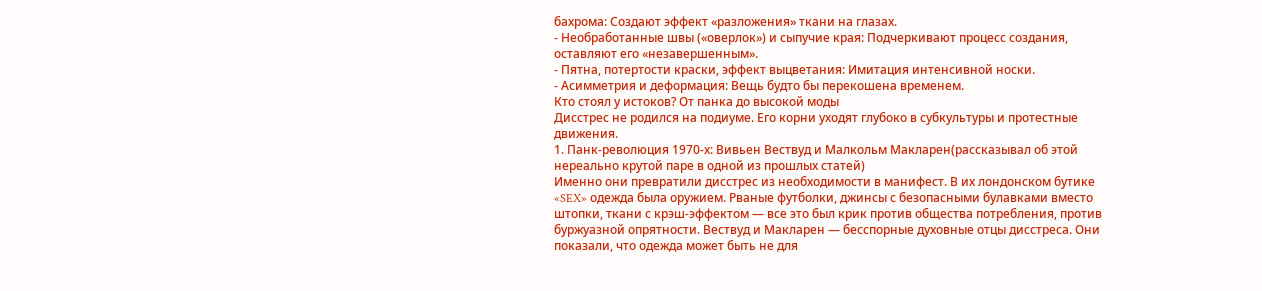бахрома: Создают эффект «разложения» ткани на глазах.
- Необработанные швы («оверлок») и сыпучие края: Подчеркивают процесс создания, оставляют его «незавершенным».
- Пятна, потертости краски, эффект выцветания: Имитация интенсивной носки.
- Асимметрия и деформация: Вещь будто бы перекошена временем.
Кто стоял у истоков? От панка до высокой моды
Дисстрес не родился на подиуме. Его корни уходят глубоко в субкультуры и протестные движения.
1. Панк-революция 1970-х: Вивьен Вествуд и Малкольм Макларен(рассказывал об этой нереально крутой паре в одной из прошлых статей)
Именно они превратили дисстрес из необходимости в манифест. В их лондонском бутике «SEX» одежда была оружием. Рваные футболки, джинсы с безопасными булавками вместо штопки, ткани с крэш-эффектом — все это был крик против общества потребления, против буржуазной опрятности. Вествуд и Макларен — бесспорные духовные отцы дисстреса. Они показали, что одежда может быть не для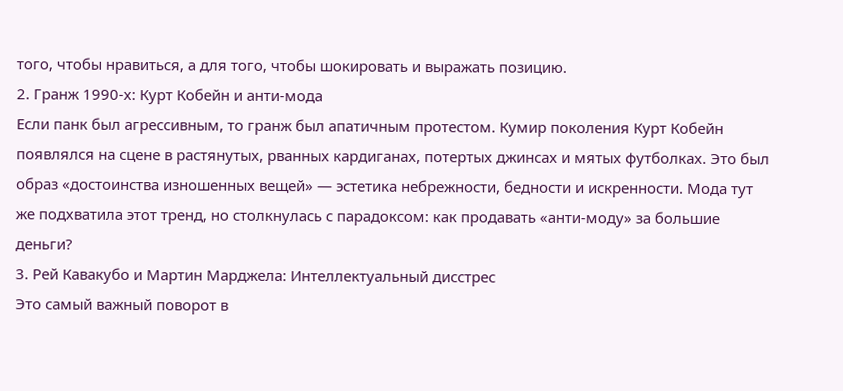того, чтобы нравиться, а для того, чтобы шокировать и выражать позицию.
2. Гранж 1990-х: Курт Кобейн и анти-мода
Если панк был агрессивным, то гранж был апатичным протестом. Кумир поколения Курт Кобейн появлялся на сцене в растянутых, рванных кардиганах, потертых джинсах и мятых футболках. Это был образ «достоинства изношенных вещей» — эстетика небрежности, бедности и искренности. Мода тут же подхватила этот тренд, но столкнулась с парадоксом: как продавать «анти-моду» за большие деньги?
3. Рей Кавакубо и Мартин Марджела: Интеллектуальный дисстрес
Это самый важный поворот в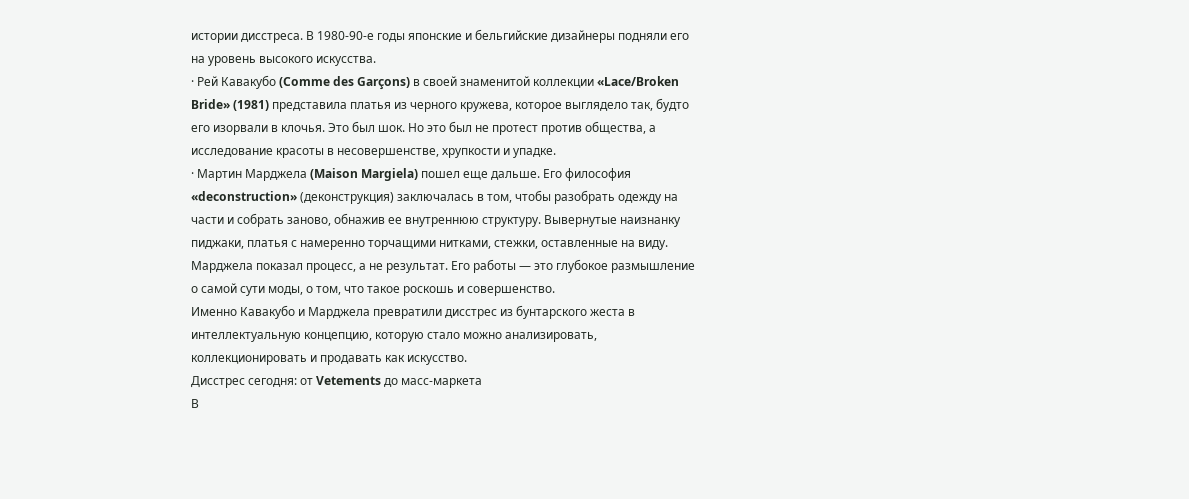истории дисстреса. В 1980-90-е годы японские и бельгийские дизайнеры подняли его на уровень высокого искусства.
· Рей Кавакубо (Comme des Garçons) в своей знаменитой коллекции «Lace/Broken Bride» (1981) представила платья из черного кружева, которое выглядело так, будто его изорвали в клочья. Это был шок. Но это был не протест против общества, а исследование красоты в несовершенстве, хрупкости и упадке.
· Мартин Марджела (Maison Margiela) пошел еще дальше. Его философия «deconstruction» (деконструкция) заключалась в том, чтобы разобрать одежду на части и собрать заново, обнажив ее внутреннюю структуру. Вывернутые наизнанку пиджаки, платья с намеренно торчащими нитками, стежки, оставленные на виду. Марджела показал процесс, а не результат. Его работы — это глубокое размышление о самой сути моды, о том, что такое роскошь и совершенство.
Именно Кавакубо и Марджела превратили дисстрес из бунтарского жеста в интеллектуальную концепцию, которую стало можно анализировать, коллекционировать и продавать как искусство.
Дисстрес сегодня: от Vetements до масс-маркета
В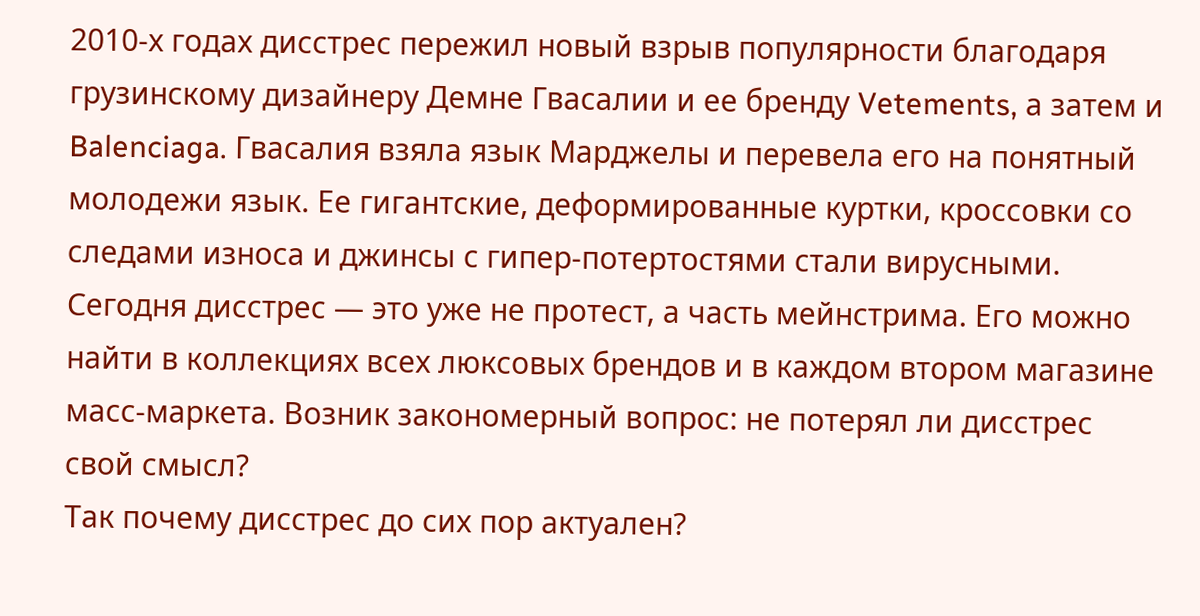2010-х годах дисстрес пережил новый взрыв популярности благодаря грузинскому дизайнеру Демне Гвасалии и ее бренду Vetements, а затем и Balenciaga. Гвасалия взяла язык Марджелы и перевела его на понятный молодежи язык. Ее гигантские, деформированные куртки, кроссовки со следами износа и джинсы с гипер-потертостями стали вирусными.
Сегодня дисстрес — это уже не протест, а часть мейнстрима. Его можно найти в коллекциях всех люксовых брендов и в каждом втором магазине масс-маркета. Возник закономерный вопрос: не потерял ли дисстрес свой смысл?
Так почему дисстрес до сих пор актуален?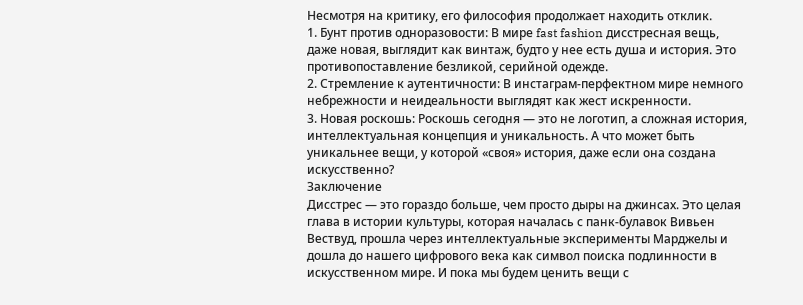Несмотря на критику, его философия продолжает находить отклик.
1. Бунт против одноразовости: В мире fast fashion дисстресная вещь, даже новая, выглядит как винтаж, будто у нее есть душа и история. Это противопоставление безликой, серийной одежде.
2. Стремление к аутентичности: В инстаграм-перфектном мире немного небрежности и неидеальности выглядят как жест искренности.
3. Новая роскошь: Роскошь сегодня — это не логотип, а сложная история, интеллектуальная концепция и уникальность. А что может быть уникальнее вещи, у которой «своя» история, даже если она создана искусственно?
Заключение
Дисстрес — это гораздо больше, чем просто дыры на джинсах. Это целая глава в истории культуры, которая началась с панк-булавок Вивьен Вествуд, прошла через интеллектуальные эксперименты Марджелы и дошла до нашего цифрового века как символ поиска подлинности в искусственном мире. И пока мы будем ценить вещи с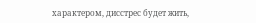характером, дисстрес будет жить,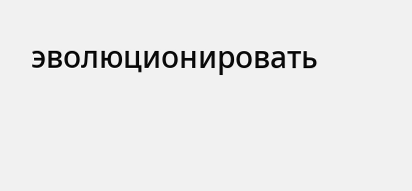эволюционировать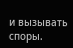и вызывать споры.